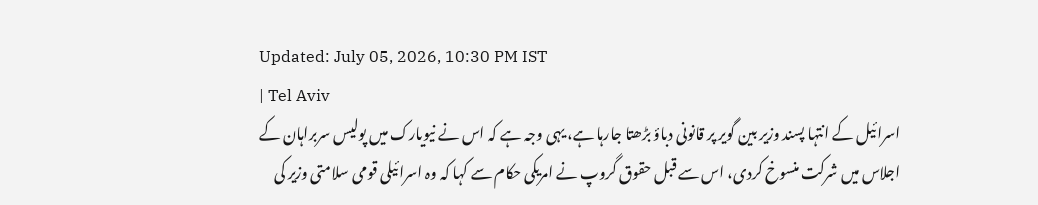Updated: July 05, 2026, 10:30 PM IST
| Tel Aviv
اسرائیل کے انتہا پسند وزیر بین گویر پر قانونی دباؤ بڑھتا جارہا ہے، یہی وجہ ہے کہ اس نے نیویارک میں پولیس سربراہان کے اجلاس میں شرکت منسوخ کردی، اس سے قبل حقوق گروپ نے امریکی حکام سے کہا کہ وہ اسرائیلی قومی سلامتی وزیر کی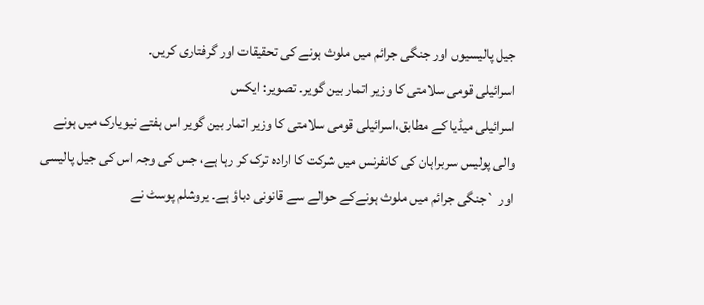جیل پالیسیوں اور جنگی جرائم میں ملوث ہونے کی تحقیقات اور گرفتاری کریں۔
اسرائیلی قومی سلامتی کا وزیر اتمار بین گویر۔ تصویر: ایکس
اسرائیلی میڈیا کے مطابق،اسرائیلی قومی سلامتی کا وزیر اتمار بین گویر اس ہفتے نیویارک میں ہونے والی پولیس سربراہان کی کانفرنس میں شرکت کا ارادہ ترک کر رہا ہے، جس کی وجہ اس کی جیل پالیسی اور `جنگی جرائم میں ملوث ہونےکے حوالے سے قانونی دباؤ ہے۔ یروشلم پوسٹ نے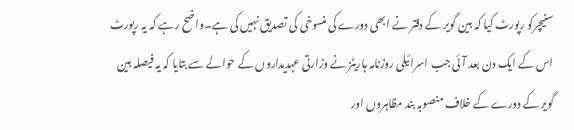سنیچرکو رپورٹ کیا کہ بین گویر کے دفتر نے ابھی دورے کی منسوخی کی تصدیق نہیں کی ہے۔واضح رہے کہ یہ رپورٹ اس کے ایک دن بعد آئی جب اسرائیلی روزنامہ ہاریٹز نے وزارتی عہدیداروں کے حوالے سے بتایا کہ یہ فیصلہ بین گویر کے دورے کے خلاف منصوبہ بند مظاہروں اور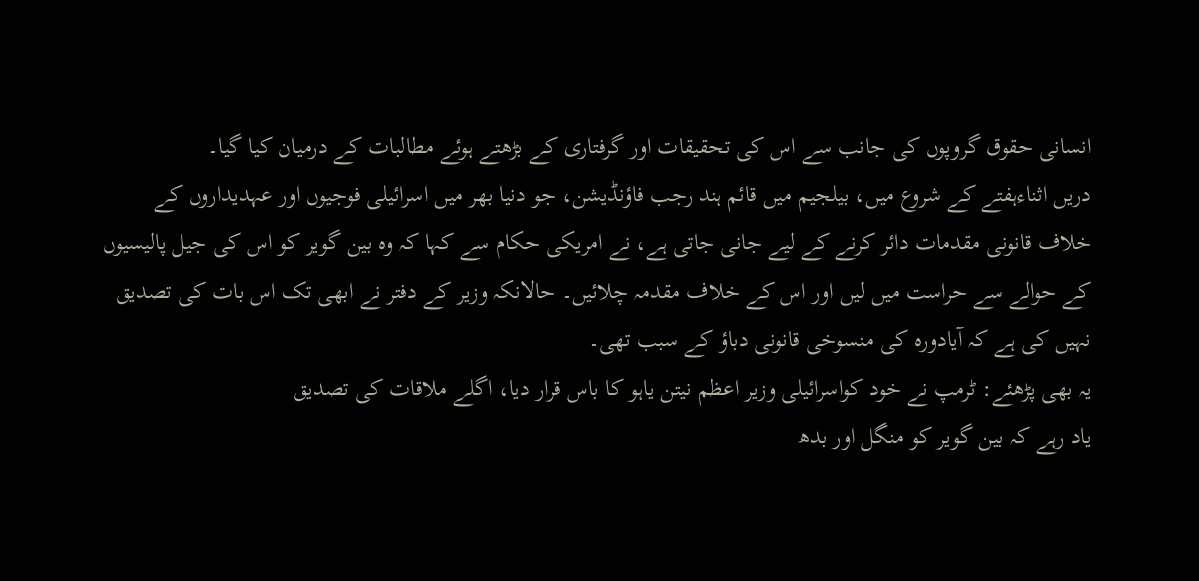انسانی حقوق گروپوں کی جانب سے اس کی تحقیقات اور گرفتاری کے بڑھتے ہوئے مطالبات کے درمیان کیا گیا۔
دریں اثناءہفتے کے شروع میں، بیلجیم میں قائم ہند رجب فاؤنڈیشن، جو دنیا بھر میں اسرائیلی فوجیوں اور عہدیداروں کے خلاف قانونی مقدمات دائر کرنے کے لیے جانی جاتی ہے، نے امریکی حکام سے کہا کہ وہ بین گویر کو اس کی جیل پالیسیوں کے حوالے سے حراست میں لیں اور اس کے خلاف مقدمہ چلائیں۔ حالانکہ وزیر کے دفتر نے ابھی تک اس بات کی تصدیق نہیں کی ہے کہ آیادورہ کی منسوخی قانونی دباؤ کے سبب تھی۔
یہ بھی پڑھئے: ٹرمپ نے خود کواسرائیلی وزیر اعظم نیتن یاہو کا باس قرار دیا، اگلے ملاقات کی تصدیق
یاد رہے کہ بین گویر کو منگل اور بدھ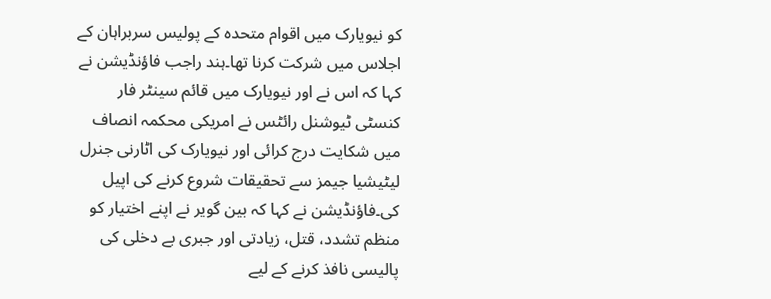کو نیویارک میں اقوام متحدہ کے پولیس سربراہان کے اجلاس میں شرکت کرنا تھا۔ہند راجب فاؤنڈیشن نے کہا کہ اس نے اور نیویارک میں قائم سینٹر فار کنسٹی ٹیوشنل رائٹس نے امریکی محکمہ انصاف میں شکایت درج کرائی اور نیویارک کی اٹارنی جنرل لیٹیشیا جیمز سے تحقیقات شروع کرنے کی اپیل کی۔فاؤنڈیشن نے کہا کہ بین گویر نے اپنے اختیار کو منظم تشدد، قتل، زیادتی اور جبری بے دخلی کی پالیسی نافذ کرنے کے لیے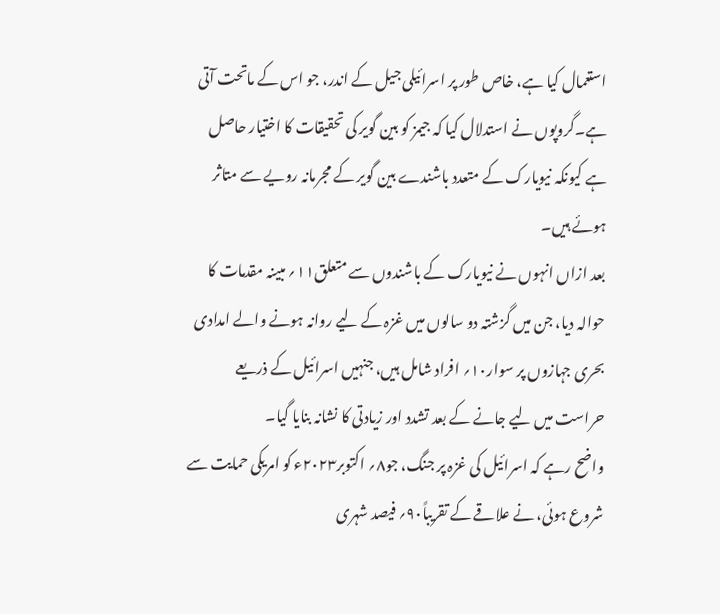استعمال کیا ہے، خاص طور پر اسرائیلی جیل کے اندر، جو اس کے ماتحت آتی ہے۔گروپوں نے استدلال کیا کہ جیمز کو بین گویر کی تحقیقات کا اختیار حاصل ہے کیونکہ نیویارک کے متعدد باشندے بین گویر کے مجرمانہ رویے سے متاثر ہوئے ہیں۔
بعد ازاں انہوں نے نیویارک کے باشندوں سے متعلق۱۱؍ مبینہ مقدمات کا حوالہ دیا، جن میں گزشتہ دو سالوں میں غزہ کے لیے روانہ ہونے والے امدادی بحری جہازوں پر سوار۱۰؍ افراد شامل ہیں، جنہیں اسرائیل کے ذریعے حراست میں لیے جانے کے بعد تشدد اور زیادتی کا نشانہ بنایا گیا۔
واضح رہے کہ اسرائیل کی غزہ پر جنگ، جو۸؍ اکتوبر۲۰۲۳ء کو امریکی حمایت سے شروع ہوئی، نے علاقے کے تقریباً۹۰؍ فیصد شہری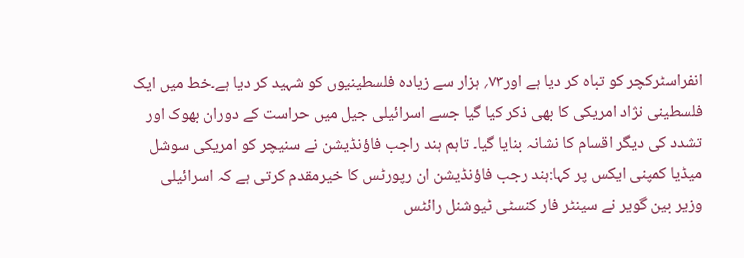انفراسٹرکچر کو تباہ کر دیا ہے اور۷۳؍ ہزار سے زیادہ فلسطینیوں کو شہید کر دیا ہے۔خط میں ایک فلسطینی نژاد امریکی کا بھی ذکر کیا گیا جسے اسرائیلی جیل میں حراست کے دوران بھوک اور تشدد کی دیگر اقسام کا نشانہ بنایا گیا۔ تاہم ہند راجب فاؤنڈیشن نے سنیچر کو امریکی سوشل میڈیا کمپنی ایکس پر کہا:ہند رجب فاؤنڈیشن ان رپورٹس کا خیرمقدم کرتی ہے کہ اسرائیلی وزیر بین گویر نے سینٹر فار کنسٹی ٹیوشنل رائٹس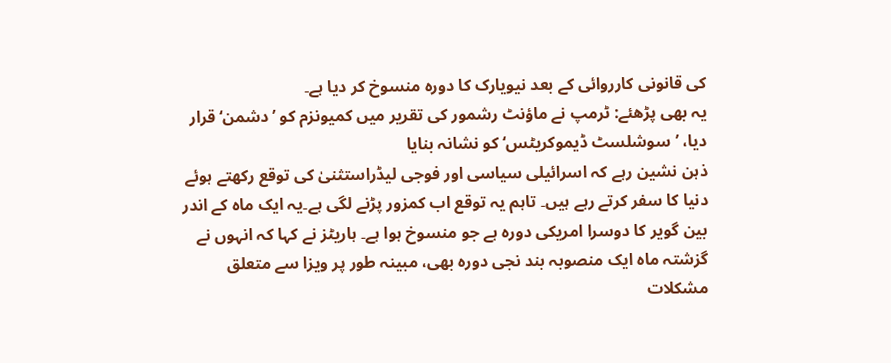کی قانونی کارروائی کے بعد نیویارک کا دورہ منسوخ کر دیا ہے۔
یہ بھی پڑھئے: ٹرمپ نے ماؤنٹ رشمور کی تقریر میں کمیونزم کو ’دشمن‘ قرار دیا، ’سوشلسٹ ڈیموکریٹس‘ کو نشانہ بنایا
ذہن نشین رہے کہ اسرائیلی سیاسی اور فوجی لیڈراستثنیٰ کی توقع رکھتے ہوئے دنیا کا سفر کرتے رہے ہیں۔ تاہم یہ توقع اب کمزور پڑنے لگی ہے۔یہ ایک ماہ کے اندر بین گویر کا دوسرا امریکی دورہ ہے جو منسوخ ہوا ہے۔ ہاریٹز نے کہا کہ انہوں نے گزشتہ ماہ ایک منصوبہ بند نجی دورہ بھی، مبینہ طور پر ویزا سے متعلق مشکلات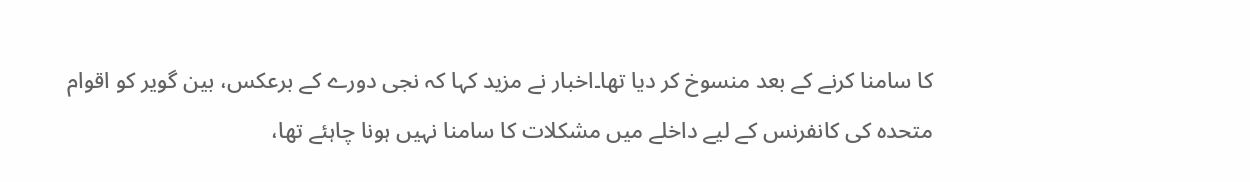کا سامنا کرنے کے بعد منسوخ کر دیا تھا۔اخبار نے مزید کہا کہ نجی دورے کے برعکس، بین گویر کو اقوام متحدہ کی کانفرنس کے لیے داخلے میں مشکلات کا سامنا نہیں ہونا چاہئے تھا،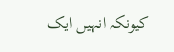کیونکہ انہیں ایک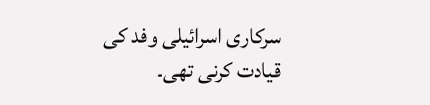سرکاری اسرائیلی وفد کی قیادت کرنی تھی۔